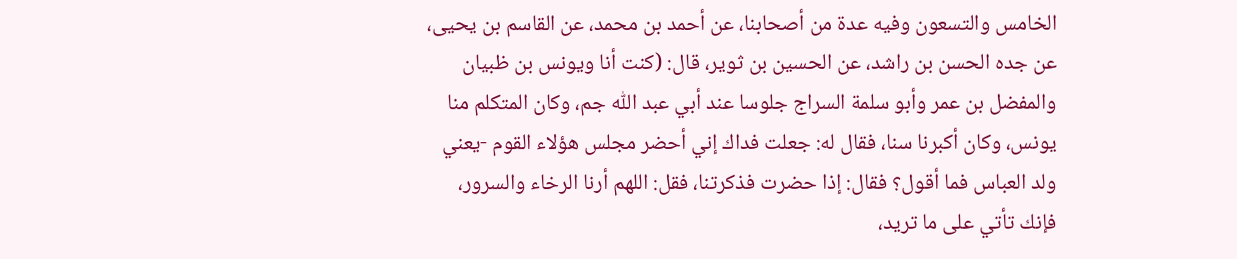الخامس والتسعون وفيه عدة من أصحابنا، عن أحمد بن محمد، عن القاسم بن يحيى، عن جده الحسن بن راشد، عن الحسين بن ثوير، قال: (كنت أنا ويونس بن ظبيان والمفضل بن عمر وأبو سلمة السراج جلوسا عند أبي عبد اللّٰه جم، وكان المتكلم منا يونس، وكان أكبرنا سنا، فقال له: جعلت فداك إني أحضر مجلس هؤلاء القوم -يعني ولد العباس فما أقول؟ فقال: إذا حضرت فذكرتنا، فقل: اللهم أرنا الرخاء والسرور، فإنك تأتي على ما تريد،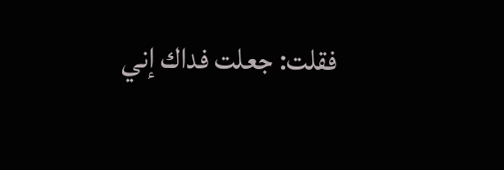فقلت: جعلت فداك إني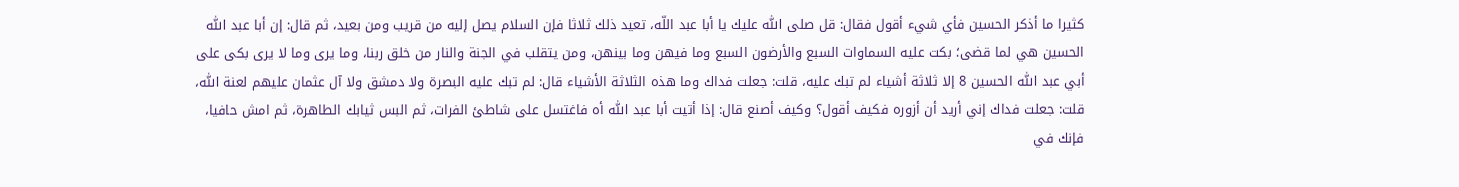كثيرا ما أذكر الحسين فأي شيء أقول فقال: قل صلى اللّٰه عليك يا أبا عبد اللّه، تعيد ذلك ثلاثا فإن السلام يصل إليه من قريب ومن بعيد، ثم قال: إن أبا عبد اللّٰه الحسين هي لما قضى؛ بكت عليه السماوات السبع والأرضون السبع وما فيهن وما بينهن، ومن يتقلب في الجنة والنار من خلق ربنا، وما يرى وما لا يرى بكى على أبي عبد اللّٰه الحسين 8 إلا ثلاثة أشياء لم تبك عليه، قلت: جعلت فداك وما هذه الثلاثة الأشياء قال: لم تبك عليه البصرة ولا دمشق ولا آل عثمان عليهم لعنة اللّٰه، قلت: جعلت فداك إني أريد أن أزوره فكيف أقول؟ وكيف أصنع قال: إذا أتيت أبا عبد اللّٰه أه فاغتسل على شاطئ الفرات، ثم البس ثيابك الطاهرة، ثم امش حافيا، فإنك في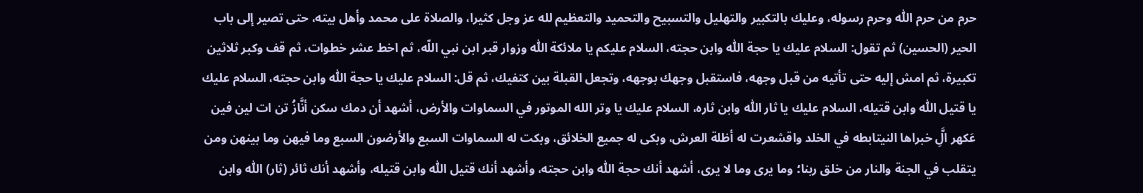حرم من حرم اللّٰه وحرم رسوله، وعليك بالتكبير والتهليل والتسبيح والتحميد والتعظيم لله عز وجل كثيرا، والصلاة على محمد وأهل بيته، حتى تصير إلى باب الحير (الحسين) ثم تقول: السلام عليك يا حجة اللّٰه وابن حجته، السلام عليكم يا ملائكة اللّٰه وزوار قبر ابن نبي اللّه، ثم اخط عشر خطوات، ثم قف وكبر ثلاثين تكبيرة، ثم امش إليه حتى تأتيه من قبل وجهه، فاستقبل وجهك بوجهه، وتجعل القبلة بين كتفيك، ثم قل: السلام عليك يا حجة اللّٰه وابن حجته، السلام عليك يا قتيل اللّٰه وابن قتيله، السلام عليك يا ثار اللّٰه وابن ثاره، السلام عليك يا وتر الله الموتور في السماوات والأرض، أشهد أن دمك سكن أنَّازُ تن ات لين فين عَكهر الَِّ خبراها النيتابطه في الخلد واقشعرت له أظلة العرش، وبكى له جميع الخلائق، وبكت له السماوات السبع والأرضون السبع وما فيهن وما بينهن ومن يتقلب في الجنة والنار من خلق ربنا؛ وما يرى وما لا يرى، أشهد أنك حجة اللّٰه وابن حجته، وأشهد أنك قتيل اللّٰه وابن قتيله، وأشهد أنك ثائر (ثار) اللّٰه وابن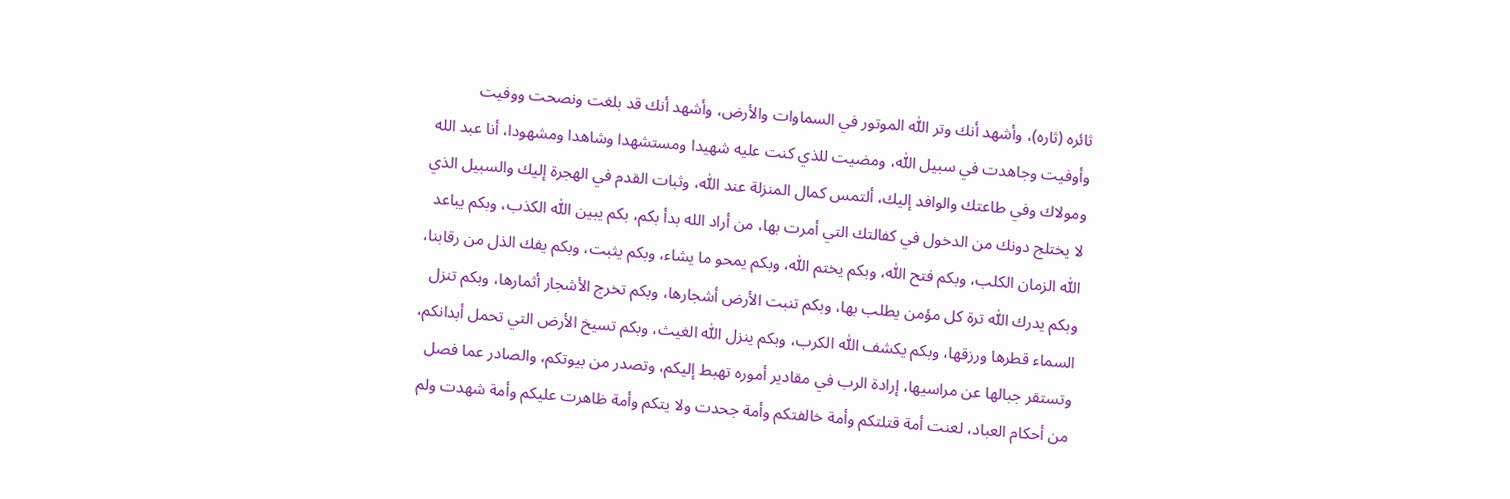ثائره (ثاره)، وأشهد أنك وتر اللّٰه الموتور في السماوات والأرض، وأشهد أنك قد بلغت ونصحت ووفيت وأوفيت وجاهدت في سبيل اللّٰه، ومضيت للذي كنت عليه شهيدا ومستشهدا وشاهدا ومشهودا، أنا عبد الله ومولاك وفي طاعتك والوافد إليك، ألتمس كمال المنزلة عند اللّٰه، وثبات القدم في الهجرة إليك والسبيل الذي لا يختلج دونك من الدخول في كفالتك التي أمرت بها، من أراد الله بدأ بكم، بكم يبين اللّٰه الكذب، وبكم يباعد اللّٰه الزمان الكلب، وبكم فتح اللّٰه، وبكم يختم اللّٰه، وبكم يمحو ما يشاء، وبكم يثبت، وبكم يفك الذل من رقابنا، وبكم يدرك اللّٰه ترة كل مؤمن يطلب بها، وبكم تنبت الأرض أشجارها، وبكم تخرج الأشجار أثمارها، وبكم تنزل السماء قطرها ورزقها، وبكم يكشف اللّٰه الكرب، وبكم ينزل اللّٰه الغيث، وبكم تسيخ الأرض التي تحمل أبدانكم، وتستقر جبالها عن مراسيها، إرادة الرب في مقادير أموره تهبط إليكم، وتصدر من بيوتكم، والصادر عما فصل من أحكام العباد، لعنت أمة قتلتكم وأمة خالفتكم وأمة جحدت ولا يتكم وأمة ظاهرت عليكم وأمة شهدت ولم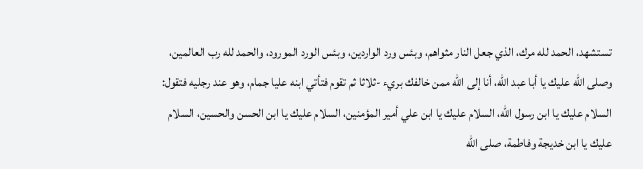تستشهد، الحمد لله مرك، الذي جعل النار مثواهم، وبئس ورد الواردين، وبئس الورد المورود، والحمد لله رب العالمين، وصلى اللّٰه عليك يا أبا عبد اللّٰه، أنا إلى اللّٰه ممن خالفك بريء -ثلاثا ثم تقوم فتأتي ابنه عليا جمام، وهو عند رجليه فتقول: السلام عليك يا ابن رسول اللّٰه، السلام عليك يا ابن علي أمير المؤمنين، السلام عليك يا ابن الحسن والحسين، السلام عليك يا ابن خديجة وفاطمة، صلى اللّٰه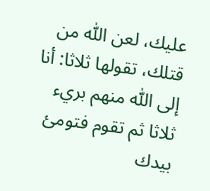عليك، لعن اللّٰه من قتلك، تقولها ثلاثا: أنا إلى اللّٰه منهم بريء ثلاثا ثم تقوم فتومئ بيدك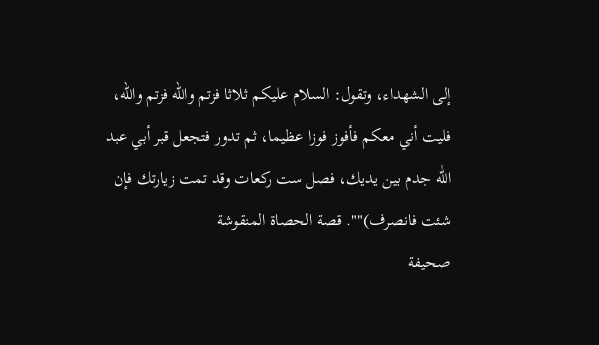إلى الشهداء، وتقول: السلام عليكم ثلاثا فزتم والله فزتم والله، فليت أني معكم فأفوز فوزا عظيما، ثم تدور فتجعل قبر أبي عبد اللّٰه جدم بين يديك، فصل ست ركعات وقد تمت زيارتك فإن شئت فانصرف)"". قصة الحصاة المنقوشة
صحيفة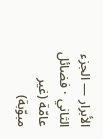الأبرار — الجزء الثاني · فضائل عامّة (غير مبوّبة)